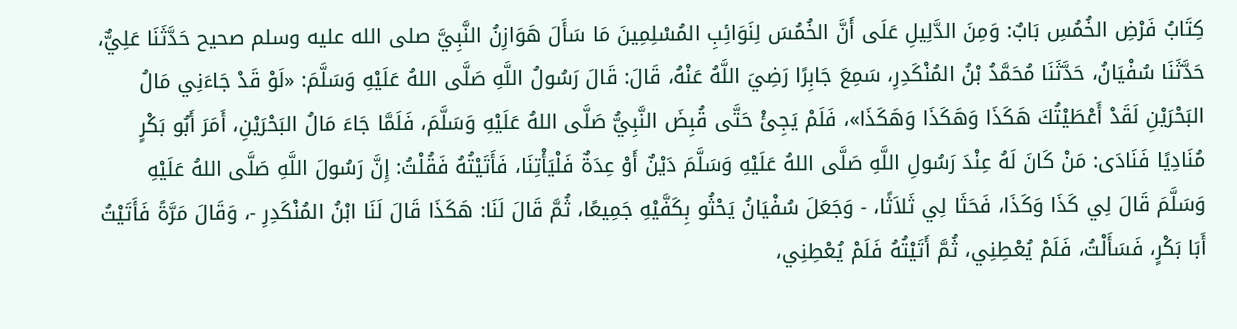كِتَابُ فَرْضِ الخُمُسِ بَابٌ: وَمِنَ الدَّلِيلِ عَلَى أَنَّ الخُمُسَ لِنَوَائِبِ المُسْلِمِينَ مَا سَأَلَ هَوَازِنُ النَّبِيَّ صلى الله عليه وسلم صحيح حَدَّثَنَا عَلِيٌّ، حَدَّثَنَا سُفْيَانُ، حَدَّثَنَا مُحَمَّدُ بْنُ المُنْكَدِرِ، سَمِعَ جَابِرًا رَضِيَ اللَّهُ عَنْهُ، قَالَ: قَالَ رَسُولُ اللَّهِ صَلَّى اللهُ عَلَيْهِ وَسَلَّمَ: «لَوْ قَدْ جَاءَنِي مَالُ البَحْرَيْنِ لَقَدْ أَعْطَيْتُكَ هَكَذَا وَهَكَذَا وَهَكَذَا»، فَلَمْ يَجِئْ حَتَّى قُبِضَ النَّبِيُّ صَلَّى اللهُ عَلَيْهِ وَسَلَّمَ، فَلَمَّا جَاءَ مَالُ البَحْرَيْنِ، أَمَرَ أَبُو بَكْرٍ مُنَادِيًا فَنَادَى: مَنْ كَانَ لَهُ عِنْدَ رَسُولِ اللَّهِ صَلَّى اللهُ عَلَيْهِ وَسَلَّمَ دَيْنٌ أَوْ عِدَةٌ فَلْيَأْتِنَا، فَأَتَيْتُهُ فَقُلْتُ: إِنَّ رَسُولَ اللَّهِ صَلَّى اللهُ عَلَيْهِ وَسَلَّمَ قَالَ لِي كَذَا وَكَذَا، فَحَثَا لِي ثَلاَثًا، - وَجَعَلَ سُفْيَانُ يَحْثُو بِكَفَّيْهِ جَمِيعًا، ثُمَّ قَالَ لَنَا: هَكَذَا قَالَ لَنَا ابْنُ المُنْكَدِرِ -، وَقَالَ مَرَّةً فَأَتَيْتُ أَبَا بَكْرٍ، فَسَأَلْتُ، فَلَمْ يُعْطِنِي، ثُمَّ أَتَيْتُهُ فَلَمْ يُعْطِنِي،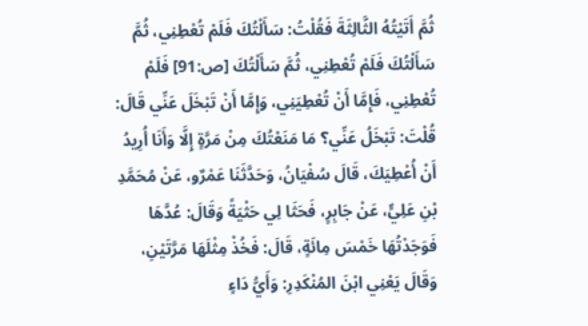ثُمَّ أَتَيْتُهُ الثَّالِثَةَ فَقُلْتُ: سَأَلْتُكَ فَلَمْ تُعْطِنِي، ثُمَّ سَأَلْتُكَ فَلَمْ تُعْطِنِي، ثُمَّ سَأَلْتُكَ [ص:91] فَلَمْ تُعْطِنِي، فَإِمَّا أَنْ تُعْطِيَنِي، وَإِمَّا أَنْ تَبْخَلَ عَنِّي قَالَ: قُلْتَ: تَبْخَلُ عَنِّي؟ مَا مَنَعْتُكَ مِنْ مَرَّةٍ إِلَّا وَأَنَا أُرِيدُ أَنْ أُعْطِيَكَ، قَالَ سُفْيَانُ، وَحَدَّثَنَا عَمْرٌو، عَنْ مُحَمَّدِ بْنِ عَلِيٍّ، عَنْ جَابِرٍ، فَحَثَا لِي حَثْيَةً وَقَالَ: عُدَّهَا فَوَجَدْتُهَا خَمْسَ مِائَةٍ، قَالَ: فَخُذْ مِثْلَهَا مَرَّتَيْنِ، وَقَالَ يَعْنِي ابْنَ المُنْكَدِرِ: وَأَيُّ دَاءٍ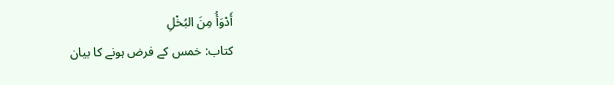أَدْوَأُ مِنَ البُخْلِ
کتاب: خمس کے فرض ہونے کا بیان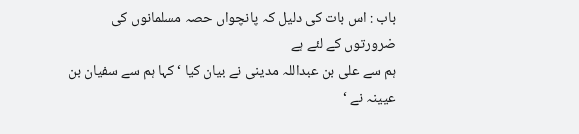باب : اس بات کی دلیل کہ پانچواں حصہ مسلمانوں کی ضرورتوں کے لئے ہے
ہم سے علی بن عبداللہ مدینی نے بیان کیا ‘ کہا ہم سے سفیان بن عیینہ نے ‘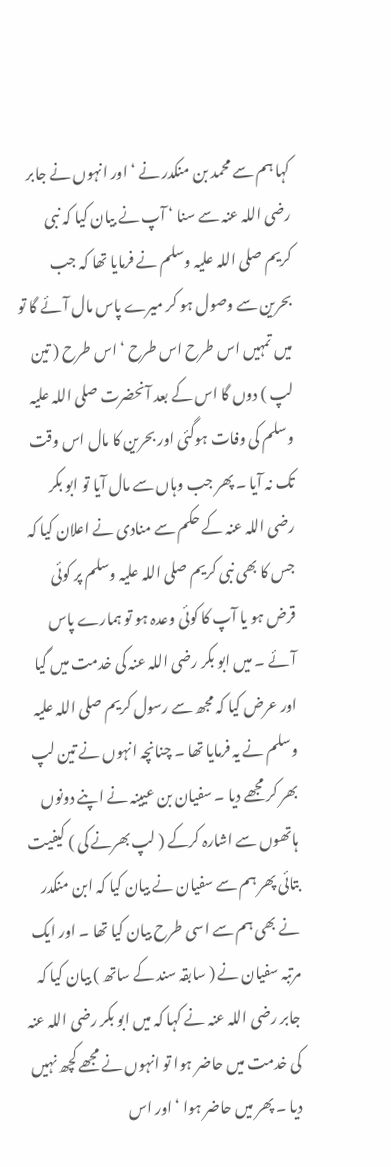کہا ہم سے محمد بن منکدر نے ‘ اور انہوں نے جابر رضی اللہ عنہ سے سنا ‘ آپ نے بیان کیا کہ نبی کریم صلی اللہ علیہ وسلم نے فرمایا تھا کہ جب بحرین سے وصول ہو کر میرے پاس مال آئے گا تو میں تمہیں اس طرح اس طرح ‘ اس طرح ( تین لپ ) دوں گا اس کے بعد آنحضرت صلی اللہ علیہ وسلم کی وفات ہوگئی اور بحرین کا مال اس وقت تک نہ آیا ۔ پھر جب وہاں سے مال آیا تو ابو بکر رضی اللہ عنہ کے حکم سے منادی نے اعلان کیا کہ جس کا بھی نبی کریم صلی اللہ علیہ وسلم پر کوئی قرض ہو یا آپ کا کوئی وعدہ ہو تو ہمارے پاس آئے ۔ میں ابو بکر رضی اللہ عنہ کی خدمت میں گیا اور عرض کیا کہ مجھ سے رسول کریم صلی اللہ علیہ وسلم نے یہ فرمایا تھا ۔ چنانچہ انہوں نے تین لپ بھر کر مجھے دیا ۔ سفیان بن عیینہ نے اپنے دونوں ہاتھوں سے اشارہ کرکے ( لپ بھرنے کی ) کیفیت بتائی پھر ہم سے سفیان نے بیان کیا کہ ابن منکدر نے بھی ہم سے اسی طرح بیان کیا تھا ۔ اور ایک مرتبہ سفیان نے ( سابقہ سند کے ساتھ ) بیان کیا کہ جابر رضی اللہ عنہ نے کہا کہ میں ابو بکر رضی اللہ عنہ کی خدمت میں حاضر ہوا تو انہوں نے مجھے کچھ نہیں دیا ۔ پھر میں حاضر ہوا ‘ اور اس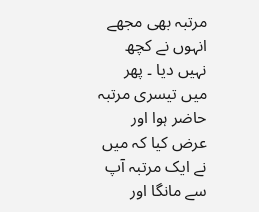مرتبہ بھی مجھے انہوں نے کچھ نہیں دیا ۔ پھر میں تیسری مرتبہ حاضر ہوا اور عرض کیا کہ میں نے ایک مرتبہ آپ سے مانگا اور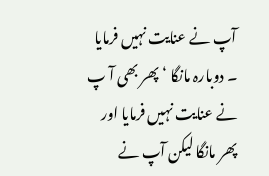آپ نے عنایت نہیں فرمایا ۔ دوبارہ مانگا ‘ پھر بھی آ پ نے عنایت نہیں فرمایا اور پھر مانگا لیکن آپ نے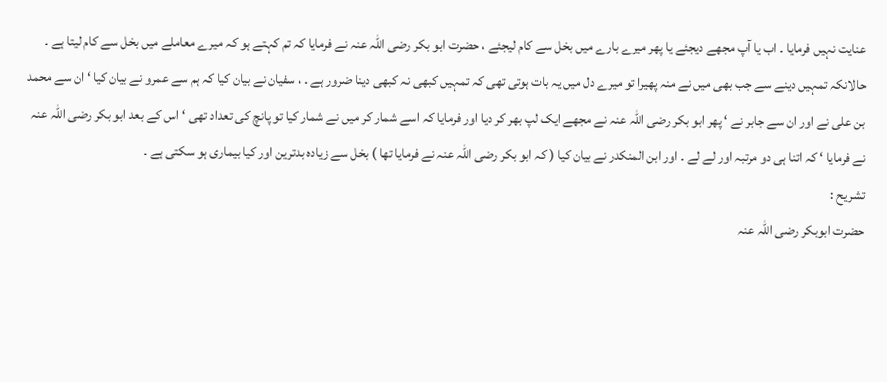عنایت نہیں فرمایا ۔ اب یا آپ مجھے دیجئے یا پھر میرے بارے میں بخل سے کام لیجئے ، حضرت ابو بکر رضی اللہ عنہ نے فرمایا کہ تم کہتے ہو کہ میرے معاملے میں بخل سے کام لیتا ہے ۔ حالانکہ تمہیں دینے سے جب بھی میں نے منہ پھیرا تو میرے دل میں یہ بات ہوتی تھی کہ تمہیں کبھی نہ کبھی دینا ضرور ہے ۔ ، سفیان نے بیان کیا کہ ہم سے عمرو نے بیان کیا ‘ ان سے محمد بن علی نے اور ان سے جابر نے ‘ پھر ابو بکر رضی اللہ عنہ نے مجھے ایک لپ بھر کر دیا اور فرمایا کہ اسے شمار کر میں نے شمار کیا تو پانچ کی تعداد تھی ‘ اس کے بعد ابو بکر رضی اللہ عنہ نے فرمایا ‘ کہ اتنا ہی دو مرتبہ اور لے لے ۔ اور ابن المنکدر نے بیان کیا ( کہ ابو بکر رضی اللہ عنہ نے فرمایا تھا ) بخل سے زیادہ بدترین اور کیا بیماری ہو سکتی ہے ۔
تشریح :
حضرت ابوبکر رضی اللہ عنہ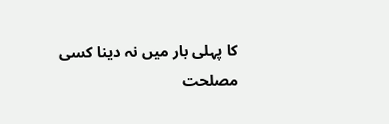کا پہلی بار میں نہ دینا کسی مصلحت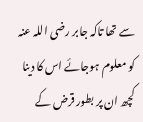سے تھا تاکہ جابر رضی اللہ عنہ کو معلوم ہوجائے اس کا دینا کچھ ان پر بطور قرض کے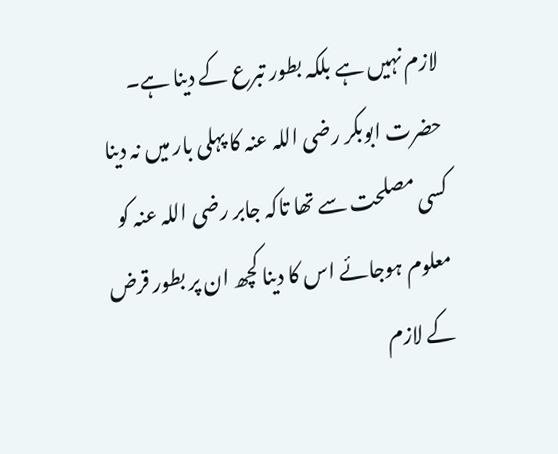لازم نہیں ہے بلکہ بطور تبرع کے دینا ہے۔
حضرت ابوبکر رضی اللہ عنہ کا پہلی بار میں نہ دینا کسی مصلحت سے تھا تاکہ جابر رضی اللہ عنہ کو معلوم ہوجائے اس کا دینا کچھ ان پر بطور قرض کے لازم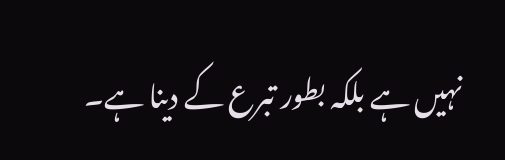نہیں ہے بلکہ بطور تبرع کے دینا ہے۔